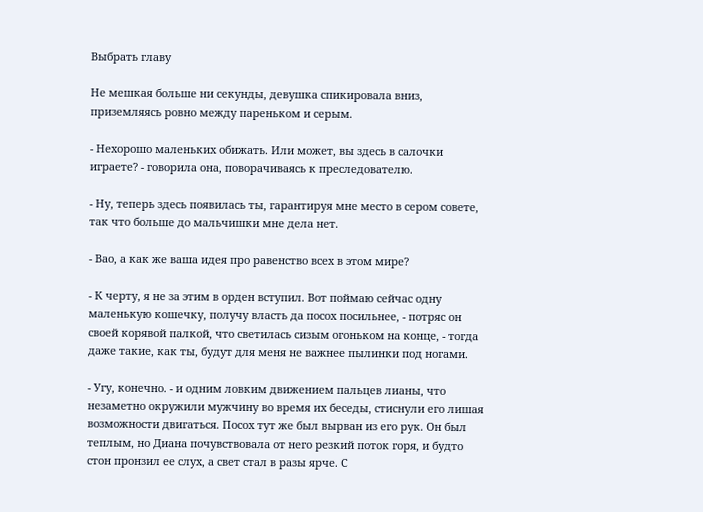Выбрать главу

Не мешкая больше ни секунды, девушка спикировала вниз, приземляясь ровно между пареньком и серым.

- Нехорошо маленьких обижать. Или может, вы здесь в салочки играете? - говорила она, поворачиваясь к преследователю.

- Ну, теперь здесь появилась ты, гарантируя мне место в сером совете, так что больше до мальчишки мне дела нет.

- Вао, а как же ваша идея про равенство всех в этом мире?

- К черту, я не за этим в орден вступил. Вот поймаю сейчас одну маленькую кошечку, получу власть да посох посильнее, - потряс он своей корявой палкой, что светилась сизым огоньком на конце, - тогда даже такие, как ты, будут для меня не важнее пылинки под ногами.

- Угу, конечно. - и одним ловким движением пальцев лианы, что незаметно окружили мужчину во время их беседы, стиснули его лишая возможности двигаться. Посох тут же был вырван из его рук. Он был теплым, но Диана почувствовала от него резкий поток горя, и будто стон пронзил ее слух, а свет стал в разы ярче. С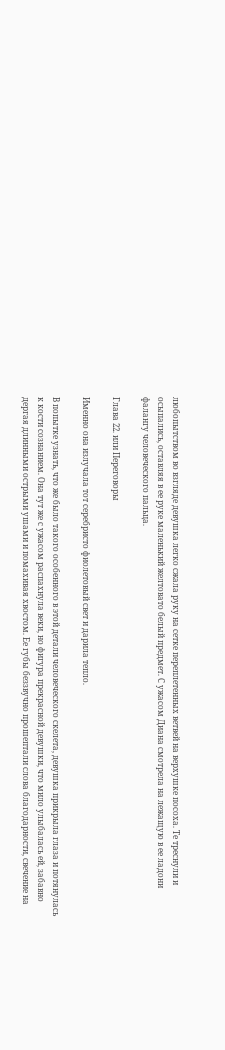любопытством во взгляде девушка легко сжала руку на сетке переплетенных ветвей на верхушке посоха. Те треснули и осыпались, оставляя в ее руке маленький желтовато белый предмет. С ужасом Диана смотрела на лежащую в ее ладони фалангу человеческого пальца.

Глава 22. или Переговоры

Именно она излучала тот серебристо фиолетовый свет и дарила тепло.

В попытке узнать, что же было такого особенного в этой детали человеческого скелета, девушка прикрыла глаза и потянулась к кости сознанием. Она тут же с ужасом распахнула веки, но фигура прекрасной девушки, что мило улыбалась ей, забавно дергая длинными острыми ушами и помахивая хвостом. Ее губы беззвучно прошептали слова благодарности, свечение на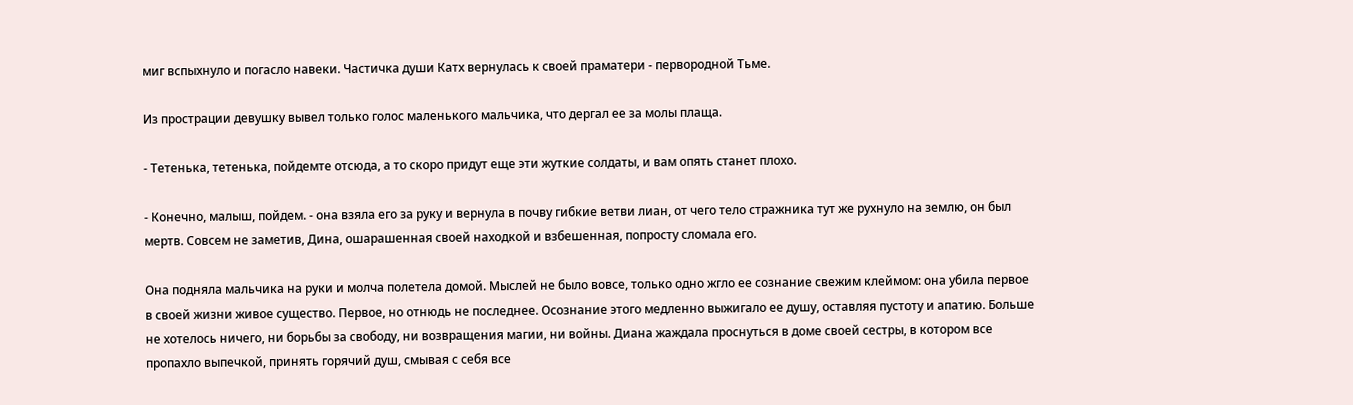миг вспыхнуло и погасло навеки. Частичка души Катх вернулась к своей праматери - первородной Тьме.

Из прострации девушку вывел только голос маленького мальчика, что дергал ее за молы плаща.

- Тетенька, тетенька, пойдемте отсюда, а то скоро придут еще эти жуткие солдаты, и вам опять станет плохо.

- Конечно, малыш, пойдем. - она взяла его за руку и вернула в почву гибкие ветви лиан, от чего тело стражника тут же рухнуло на землю, он был мертв. Совсем не заметив, Дина, ошарашенная своей находкой и взбешенная, попросту сломала его.

Она подняла мальчика на руки и молча полетела домой. Мыслей не было вовсе, только одно жгло ее сознание свежим клеймом: она убила первое в своей жизни живое существо. Первое, но отнюдь не последнее. Осознание этого медленно выжигало ее душу, оставляя пустоту и апатию. Больше не хотелось ничего, ни борьбы за свободу, ни возвращения магии, ни войны. Диана жаждала проснуться в доме своей сестры, в котором все пропахло выпечкой, принять горячий душ, смывая с себя все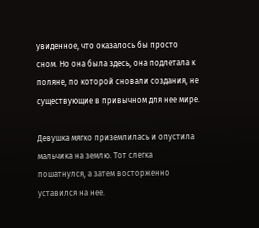увиденное, что оказалось бы просто сном. Но она была здесь, она подлетала к поляне, по которой сновали создания, не существующие в привычном для нее мире.

Девушка мягко приземлилась и опустила мальчика на землю. Тот слегка пошатнулся, а затем восторженно уставился на нее.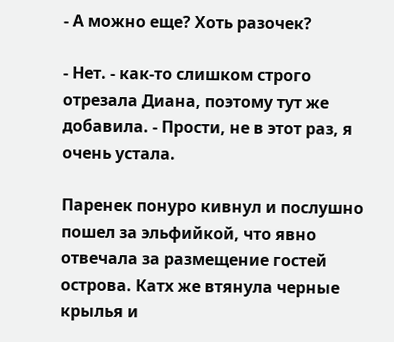- А можно еще? Хоть разочек?

- Нет. - как-то слишком строго отрезала Диана, поэтому тут же добавила. - Прости, не в этот раз, я очень устала.

Паренек понуро кивнул и послушно пошел за эльфийкой, что явно отвечала за размещение гостей острова. Катх же втянула черные крылья и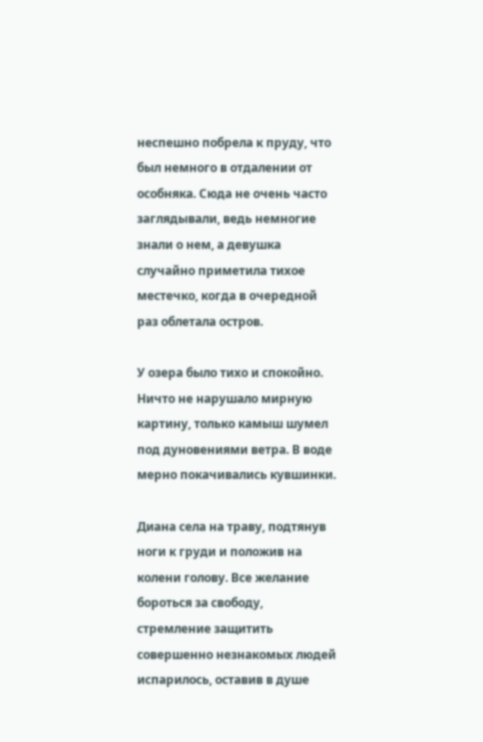неспешно побрела к пруду, что был немного в отдалении от особняка. Сюда не очень часто заглядывали, ведь немногие знали о нем, а девушка случайно приметила тихое местечко, когда в очередной раз облетала остров.

У озера было тихо и спокойно. Ничто не нарушало мирную картину, только камыш шумел под дуновениями ветра. В воде мерно покачивались кувшинки.

Диана села на траву, подтянув ноги к груди и положив на колени голову. Все желание бороться за свободу, стремление защитить совершенно незнакомых людей испарилось, оставив в душе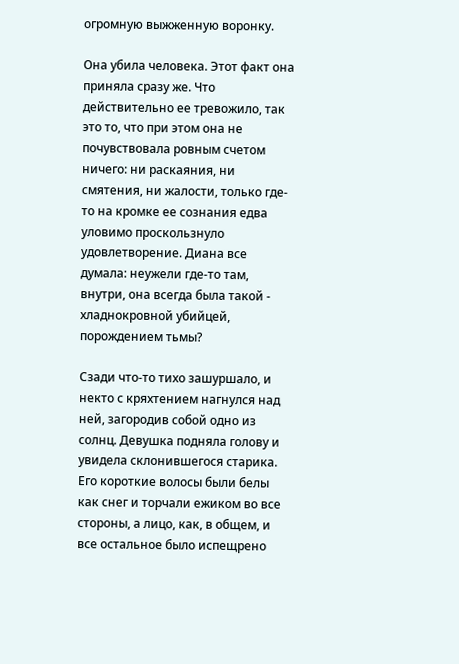огромную выжженную воронку.

Она убила человека. Этот факт она приняла сразу же. Что действительно ее тревожило, так это то, что при этом она не почувствовала ровным счетом ничего: ни раскаяния, ни смятения, ни жалости, только где-то на кромке ее сознания едва уловимо проскользнуло удовлетворение. Диана все думала: неужели где-то там, внутри, она всегда была такой - хладнокровной убийцей, порождением тьмы?

Сзади что-то тихо зашуршало, и некто с кряхтением нагнулся над ней, загородив собой одно из солнц. Девушка подняла голову и увидела склонившегося старика. Его короткие волосы были белы как снег и торчали ежиком во все стороны, а лицо, как, в общем, и все остальное было испещрено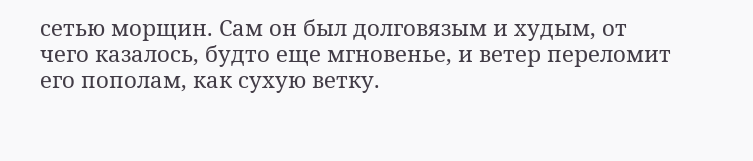сетью морщин. Сам он был долговязым и худым, от чего казалось, будто еще мгновенье, и ветер переломит его пополам, как сухую ветку.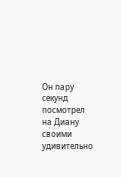Он пару секунд посмотрел на Диану своими удивительно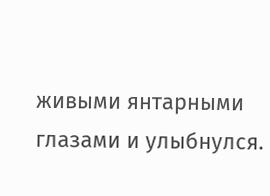живыми янтарными глазами и улыбнулся.